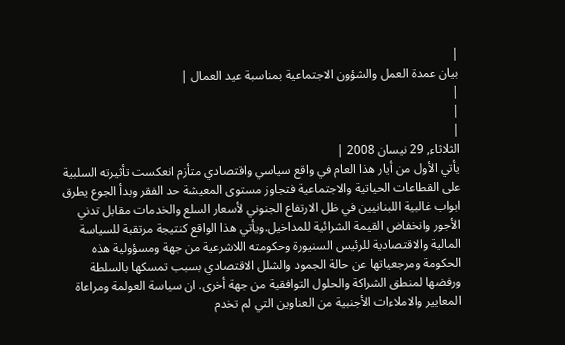|
بيان عمدة العمل والشؤون الاجتماعية بمناسبة عيد العمال |
|
|
|
الثلاثاء, 29 نيسان 2008 |
يأتي الأول من أيار هذا العام في واقع سياسي واقتصادي متأزم انعكست تأثيرته السلبية على القطاعات الحياتية والاجتماعية فتجاوز مستوى المعيشة حد الفقر وبدأ الجوع يطرق ابواب غالبية اللبنانيين في ظل الارتفاع الجنوني لأسعار السلع والخدمات مقابل تدني الأجور وانخفاض القيمة الشرائية للمداخيل.ويأتي هذا الواقع كنتيجة مرتقبة للسياسة المالية والاقتصادية للرئيس السنيورة وحكومته اللاشرعية من جهة ومسؤولية هذه الحكومة ومرجعياتها عن حالة الجمود والشلل الاقتصادي بسبب تمسكها بالسلطة ورفضها لمنطق الشراكة والحلول التوافقية من جهة أخرى. ان سياسة العولمة ومراعاة المعايير والاملاءات الأجنبية من العناوين التي لم تخدم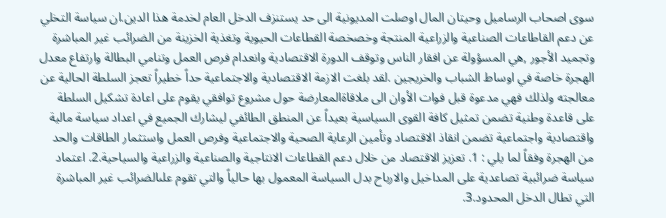سوى اصحاب الرساميل وحيتان المال اوصلت المديونية الى حد يستنزف الدخل العام لخدمة هذا الدين.ان سياسة التخلي عن دعم القاطاعات الصناعية والزراعية المنتجة وخصخصة القطاعات الحيوية وتغذية الخزينة من الضرائب غير المباشرة وتجميد الأجور ,هي المسؤولة عن افقار الناس وتوقف الدورة الاقتصادية وانعدام فرص العمل وتنامي البطالة وارتفاع معدل الهجرة خاصة في اوساط الشباب والخريجين .لقد بلغت الازمة الاقتصادية والاجتماعية حداً خطيراً تعجز السلطة الحالية عن معالجته ولذلك فهي مدعوة قبل فوات الأوان الى ملاقاةالمعارضة حول مشروع توافقي يقوم على اعادة تشكيل السلطة على قاعدة وطنية تضمن تمثيل كافة القوى السياسية بعيداً عن المنطق الطائفي ليشارك الجميع في اعداد سياسة مالية واقتصادية واجتماعية تضمن انقاذ الاقتصاد وتأمين الرعاية الصحية والاجتماعية وفرص العمل واستثمار الطاقات والحد من الهجرة وفقاً لما يلي : 1. تعزيز الاقتصاد من خلال دعم القطاعات الانتاجية والصناعية والزراعية والسياحية.2. اعتماد سياسة ضرائبية تصاعدية على المداخيل والارباح بدل السياسة المعمول بها حالياً والتي تقوم علىالضرائب غير المباشرة التي تطال الدخل المحدود.3.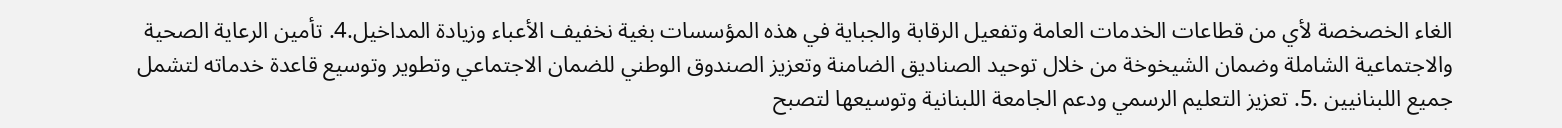الغاء الخصخصة لأي من قطاعات الخدمات العامة وتفعيل الرقابة والجباية في هذه المؤسسات بغية نخفيف الأعباء وزيادة المداخيل.4. تأمين الرعاية الصحية والاجتماعية الشاملة وضمان الشيخوخة من خلال توحيد الصناديق الضامنة وتعزيز الصندوق الوطني للضمان الاجتماعي وتطوير وتوسيع قاعدة خدماته لتشمل جميع اللبنانيين .5. تعزيز التعليم الرسمي ودعم الجامعة اللبنانية وتوسيعها لتصبح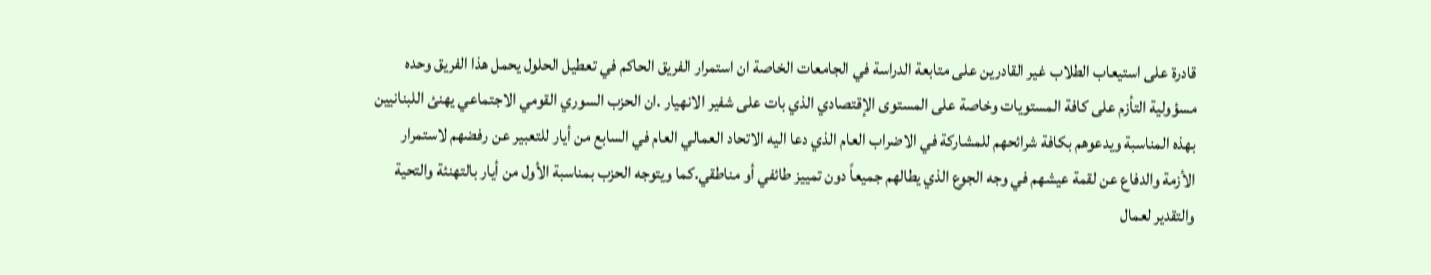قادرة على استيعاب الطلاب غير القادرين على متابعة الدراسة في الجامعات الخاصة ان استمرار الفريق الحاكم في تعطيل الحلول يحمل هذا الفريق وحده مسؤولية التأزم على كافة المستويات وخاصة على المستوى الإقتصادي الذي بات على شفير الانهيار .ان الحزب السوري القومي الاجتماعي يهنئ اللبنانيين بهذه المناسبة ويدعوهم بكافة شرائحهم للمشاركة في الاضراب العام الذي دعا اليه الاتحاد العمالي العام في السابع من أيار للتعبير عن رفضهم لاستمرار الأزمة والدفاع عن لقمة عيشهم في وجه الجوع الذي يطالهم جميعاً دون تمييز طائفي أو مناطقي.كما ويتوجه الحزب بمناسبة الأول من أيار بالتهنئة والتحية والتقدير لعمال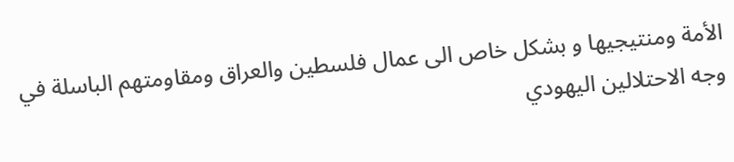الأمة ومنتيجيها و بشكل خاص الى عمال فلسطين والعراق ومقاومتهم الباسلة في وجه الاحتلالين اليهودي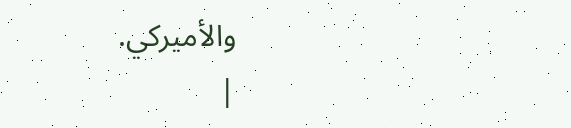والأميركي.
|